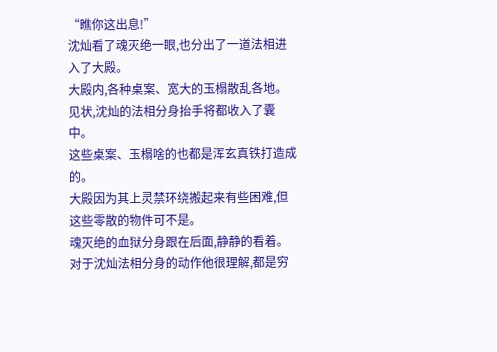“瞧你这出息!”
沈灿看了魂灭绝一眼,也分出了一道法相进入了大殿。
大殿内,各种桌案、宽大的玉榻散乱各地。
见状,沈灿的法相分身抬手将都收入了囊中。
这些桌案、玉榻啥的也都是浑玄真铁打造成的。
大殿因为其上灵禁环绕搬起来有些困难,但这些零散的物件可不是。
魂灭绝的血狱分身跟在后面,静静的看着。
对于沈灿法相分身的动作他很理解,都是穷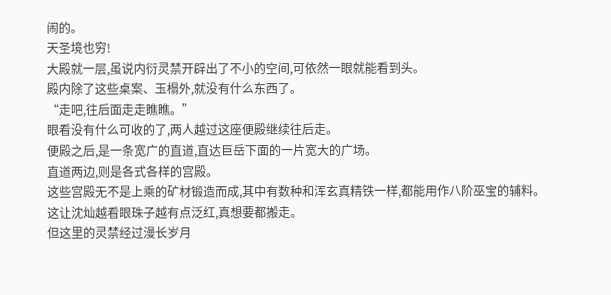闹的。
天圣境也穷!
大殿就一层,虽说内衍灵禁开辟出了不小的空间,可依然一眼就能看到头。
殿内除了这些桌案、玉榻外,就没有什么东西了。
“走吧,往后面走走瞧瞧。”
眼看没有什么可收的了,两人越过这座便殿继续往后走。
便殿之后,是一条宽广的直道,直达巨岳下面的一片宽大的广场。
直道两边,则是各式各样的宫殿。
这些宫殿无不是上乘的矿材锻造而成,其中有数种和浑玄真精铁一样,都能用作八阶巫宝的辅料。
这让沈灿越看眼珠子越有点泛红,真想要都搬走。
但这里的灵禁经过漫长岁月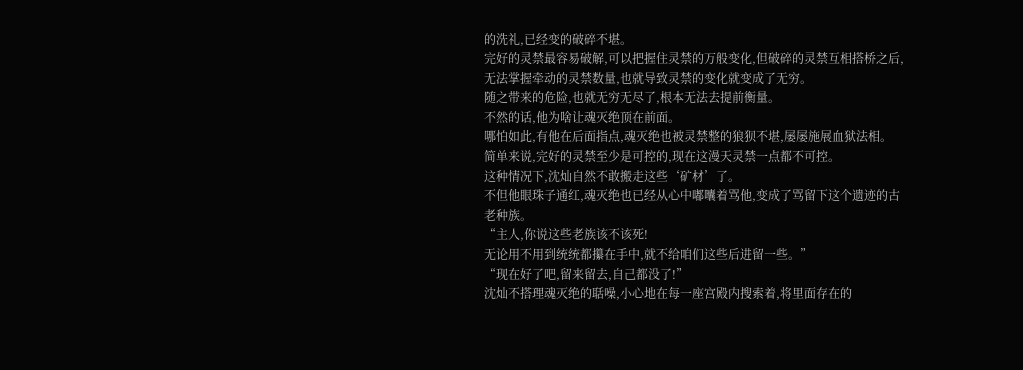的洗礼,已经变的破碎不堪。
完好的灵禁最容易破解,可以把握住灵禁的万般变化,但破碎的灵禁互相搭桥之后,无法掌握牵动的灵禁数量,也就导致灵禁的变化就变成了无穷。
随之带来的危险,也就无穷无尽了,根本无法去提前衡量。
不然的话,他为啥让魂灭绝顶在前面。
哪怕如此,有他在后面指点,魂灭绝也被灵禁整的狼狈不堪,屡屡施展血狱法相。
简单来说,完好的灵禁至少是可控的,现在这漫天灵禁一点都不可控。
这种情况下,沈灿自然不敢搬走这些‘矿材’了。
不但他眼珠子通红,魂灭绝也已经从心中嘟囔着骂他,变成了骂留下这个遗迹的古老种族。
“主人,你说这些老族该不该死!
无论用不用到统统都攥在手中,就不给咱们这些后进留一些。”
“现在好了吧,留来留去,自己都没了!”
沈灿不搭理魂灭绝的聒噪,小心地在每一座宫殿内搜索着,将里面存在的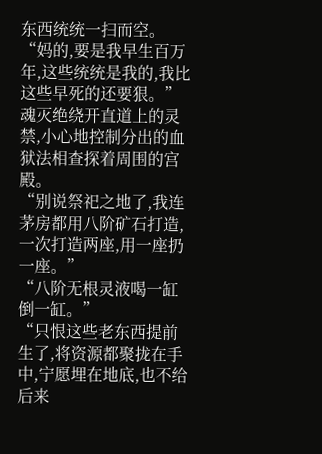东西统统一扫而空。
“妈的,要是我早生百万年,这些统统是我的,我比这些早死的还要狠。”
魂灭绝绕开直道上的灵禁,小心地控制分出的血狱法相查探着周围的宫殿。
“别说祭祀之地了,我连茅房都用八阶矿石打造,一次打造两座,用一座扔一座。”
“八阶无根灵液喝一缸倒一缸。”
“只恨这些老东西提前生了,将资源都聚拢在手中,宁愿埋在地底,也不给后来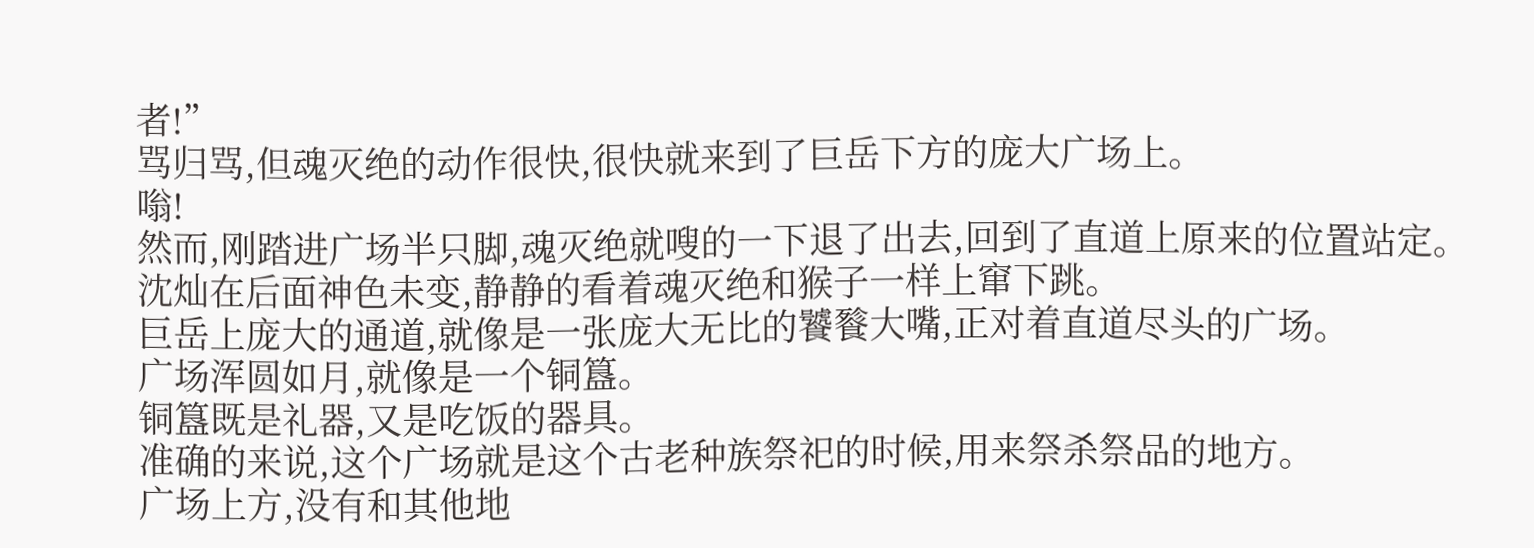者!”
骂归骂,但魂灭绝的动作很快,很快就来到了巨岳下方的庞大广场上。
嗡!
然而,刚踏进广场半只脚,魂灭绝就嗖的一下退了出去,回到了直道上原来的位置站定。
沈灿在后面神色未变,静静的看着魂灭绝和猴子一样上窜下跳。
巨岳上庞大的通道,就像是一张庞大无比的饕餮大嘴,正对着直道尽头的广场。
广场浑圆如月,就像是一个铜簋。
铜簋既是礼器,又是吃饭的器具。
准确的来说,这个广场就是这个古老种族祭祀的时候,用来祭杀祭品的地方。
广场上方,没有和其他地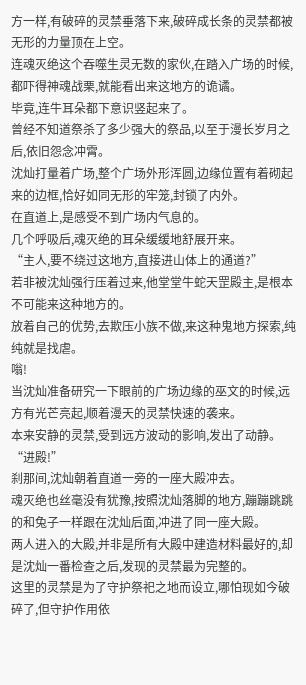方一样,有破碎的灵禁垂落下来,破碎成长条的灵禁都被无形的力量顶在上空。
连魂灭绝这个吞噬生灵无数的家伙,在踏入广场的时候,都吓得神魂战栗,就能看出来这地方的诡谲。
毕竟,连牛耳朵都下意识竖起来了。
曾经不知道祭杀了多少强大的祭品,以至于漫长岁月之后,依旧怨念冲霄。
沈灿打量着广场,整个广场外形浑圆,边缘位置有着砌起来的边框,恰好如同无形的牢笼,封锁了内外。
在直道上,是感受不到广场内气息的。
几个呼吸后,魂灭绝的耳朵缓缓地舒展开来。
“主人,要不绕过这地方,直接进山体上的通道?”
若非被沈灿强行压着过来,他堂堂牛蛇天罡殿主,是根本不可能来这种地方的。
放着自己的优势,去欺压小族不做,来这种鬼地方探索,纯纯就是找虐。
嗡!
当沈灿准备研究一下眼前的广场边缘的巫文的时候,远方有光芒亮起,顺着漫天的灵禁快速的袭来。
本来安静的灵禁,受到远方波动的影响,发出了动静。
“进殿!”
刹那间,沈灿朝着直道一旁的一座大殿冲去。
魂灭绝也丝毫没有犹豫,按照沈灿落脚的地方,蹦蹦跳跳的和兔子一样跟在沈灿后面,冲进了同一座大殿。
两人进入的大殿,并非是所有大殿中建造材料最好的,却是沈灿一番检查之后,发现的灵禁最为完整的。
这里的灵禁是为了守护祭祀之地而设立,哪怕现如今破碎了,但守护作用依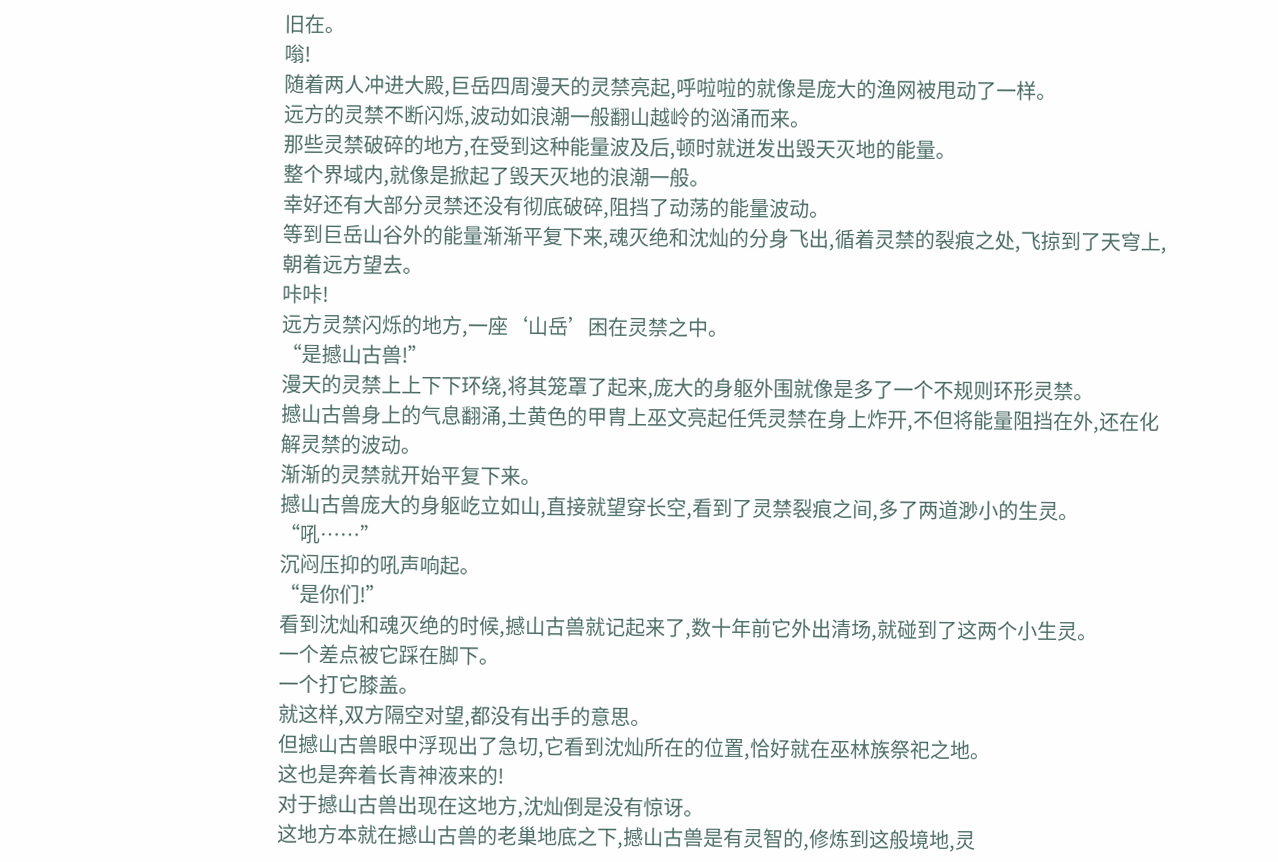旧在。
嗡!
随着两人冲进大殿,巨岳四周漫天的灵禁亮起,呼啦啦的就像是庞大的渔网被甩动了一样。
远方的灵禁不断闪烁,波动如浪潮一般翻山越岭的汹涌而来。
那些灵禁破碎的地方,在受到这种能量波及后,顿时就迸发出毁天灭地的能量。
整个界域内,就像是掀起了毁天灭地的浪潮一般。
幸好还有大部分灵禁还没有彻底破碎,阻挡了动荡的能量波动。
等到巨岳山谷外的能量渐渐平复下来,魂灭绝和沈灿的分身飞出,循着灵禁的裂痕之处,飞掠到了天穹上,朝着远方望去。
咔咔!
远方灵禁闪烁的地方,一座‘山岳’困在灵禁之中。
“是撼山古兽!”
漫天的灵禁上上下下环绕,将其笼罩了起来,庞大的身躯外围就像是多了一个不规则环形灵禁。
撼山古兽身上的气息翻涌,土黄色的甲胄上巫文亮起任凭灵禁在身上炸开,不但将能量阻挡在外,还在化解灵禁的波动。
渐渐的灵禁就开始平复下来。
撼山古兽庞大的身躯屹立如山,直接就望穿长空,看到了灵禁裂痕之间,多了两道渺小的生灵。
“吼……”
沉闷压抑的吼声响起。
“是你们!”
看到沈灿和魂灭绝的时候,撼山古兽就记起来了,数十年前它外出清场,就碰到了这两个小生灵。
一个差点被它踩在脚下。
一个打它膝盖。
就这样,双方隔空对望,都没有出手的意思。
但撼山古兽眼中浮现出了急切,它看到沈灿所在的位置,恰好就在巫林族祭祀之地。
这也是奔着长青神液来的!
对于撼山古兽出现在这地方,沈灿倒是没有惊讶。
这地方本就在撼山古兽的老巢地底之下,撼山古兽是有灵智的,修炼到这般境地,灵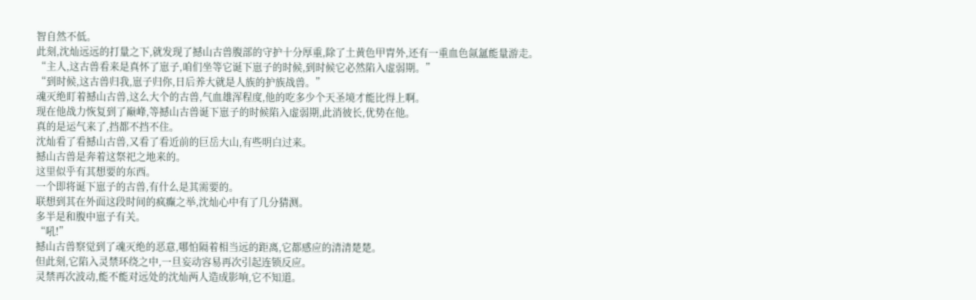智自然不低。
此刻,沈灿远远的打量之下,就发现了撼山古兽腹部的守护十分厚重,除了土黄色甲胄外,还有一重血色氤氲能量游走。
“主人,这古兽看来是真怀了崽子,咱们坐等它诞下崽子的时候,到时候它必然陷入虚弱期。”
“到时候,这古兽归我,崽子归你,日后养大就是人族的护族战兽。”
魂灭绝盯着撼山古兽,这么大个的古兽,气血雄浑程度,他的吃多少个天圣境才能比得上啊。
现在他战力恢复到了巅峰,等撼山古兽诞下崽子的时候陷入虚弱期,此消彼长,优势在他。
真的是运气来了,挡都不挡不住。
沈灿看了看撼山古兽,又看了看近前的巨岳大山,有些明白过来。
撼山古兽是奔着这祭祀之地来的。
这里似乎有其想要的东西。
一个即将诞下崽子的古兽,有什么是其需要的。
联想到其在外面这段时间的疯癫之举,沈灿心中有了几分猜测。
多半是和腹中崽子有关。
“吼!”
撼山古兽察觉到了魂灭绝的恶意,哪怕隔着相当远的距离,它都感应的清清楚楚。
但此刻,它陷入灵禁环绕之中,一旦妄动容易再次引起连锁反应。
灵禁再次波动,能不能对远处的沈灿两人造成影响,它不知道。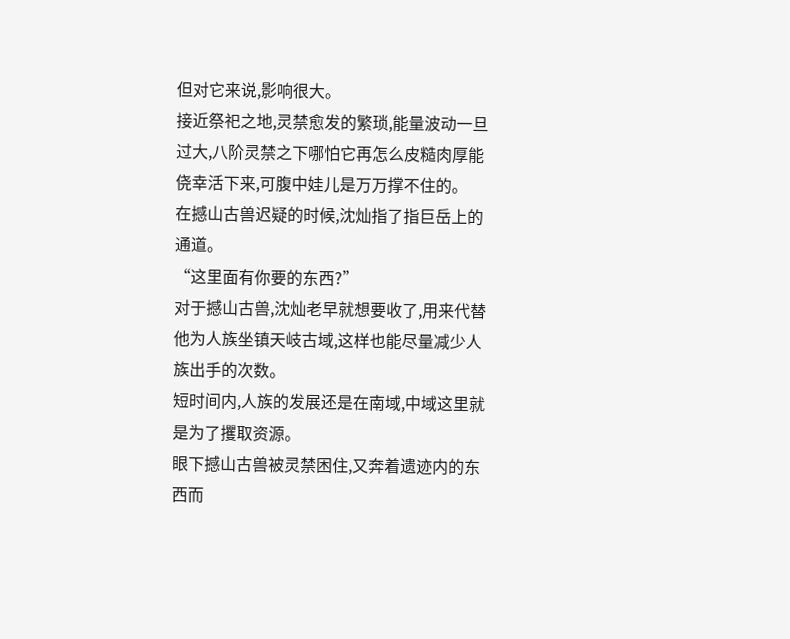但对它来说,影响很大。
接近祭祀之地,灵禁愈发的繁琐,能量波动一旦过大,八阶灵禁之下哪怕它再怎么皮糙肉厚能侥幸活下来,可腹中娃儿是万万撑不住的。
在撼山古兽迟疑的时候,沈灿指了指巨岳上的通道。
“这里面有你要的东西?”
对于撼山古兽,沈灿老早就想要收了,用来代替他为人族坐镇天岐古域,这样也能尽量减少人族出手的次数。
短时间内,人族的发展还是在南域,中域这里就是为了攫取资源。
眼下撼山古兽被灵禁困住,又奔着遗迹内的东西而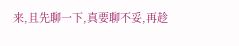来,且先聊一下,真要聊不妥,再趁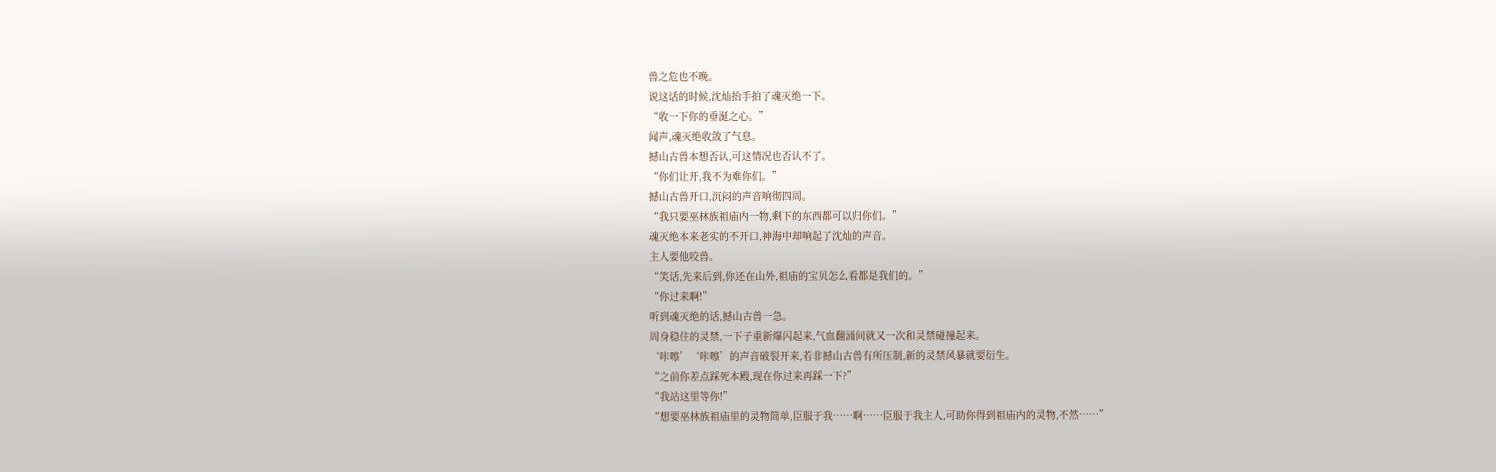兽之危也不晚。
说这话的时候,沈灿抬手拍了魂灭绝一下。
“收一下你的垂涎之心。”
闻声,魂灭绝收敛了气息。
撼山古兽本想否认,可这情况也否认不了。
“你们让开,我不为难你们。”
撼山古兽开口,沉闷的声音响彻四周。
“我只要巫林族祖庙内一物,剩下的东西都可以归你们。”
魂灭绝本来老实的不开口,神海中却响起了沈灿的声音。
主人要他咬兽。
“笑话,先来后到,你还在山外,祖庙的宝贝怎么看都是我们的。”
“你过来啊!”
听到魂灭绝的话,撼山古兽一急。
周身稳住的灵禁,一下子重新爆闪起来,气血翻涌间就又一次和灵禁碰撞起来。
‘咔嚓’‘咔嚓’的声音破裂开来,若非撼山古兽有所压制,新的灵禁风暴就要衍生。
“之前你差点踩死本殿,现在你过来再踩一下?”
“我站这里等你!”
“想要巫林族祖庙里的灵物简单,臣服于我……啊……臣服于我主人,可助你得到祖庙内的灵物,不然……”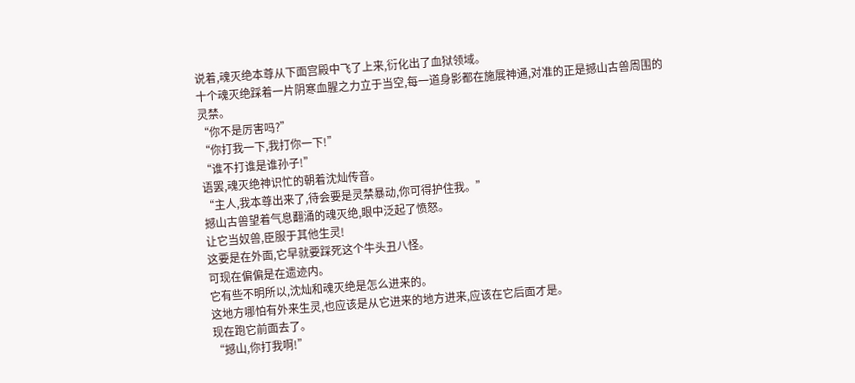说着,魂灭绝本尊从下面宫殿中飞了上来,衍化出了血狱领域。
十个魂灭绝踩着一片阴寒血腥之力立于当空,每一道身影都在施展神通,对准的正是撼山古兽周围的灵禁。
“你不是厉害吗?”
“你打我一下,我打你一下!”
“谁不打谁是谁孙子!”
语罢,魂灭绝神识忙的朝着沈灿传音。
“主人,我本尊出来了,待会要是灵禁暴动,你可得护住我。”
撼山古兽望着气息翻涌的魂灭绝,眼中泛起了愤怒。
让它当奴兽,臣服于其他生灵!
这要是在外面,它早就要踩死这个牛头丑八怪。
可现在偏偏是在遗迹内。
它有些不明所以,沈灿和魂灭绝是怎么进来的。
这地方哪怕有外来生灵,也应该是从它进来的地方进来,应该在它后面才是。
现在跑它前面去了。
“撼山,你打我啊!”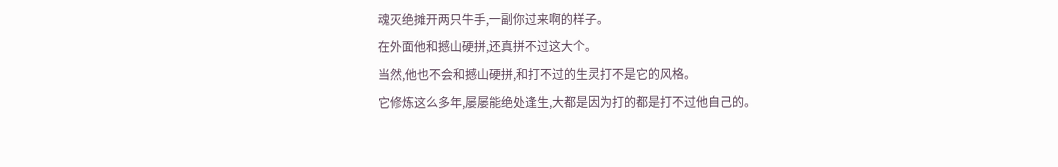魂灭绝摊开两只牛手,一副你过来啊的样子。
在外面他和撼山硬拼,还真拼不过这大个。
当然,他也不会和撼山硬拼,和打不过的生灵打不是它的风格。
它修炼这么多年,屡屡能绝处逢生,大都是因为打的都是打不过他自己的。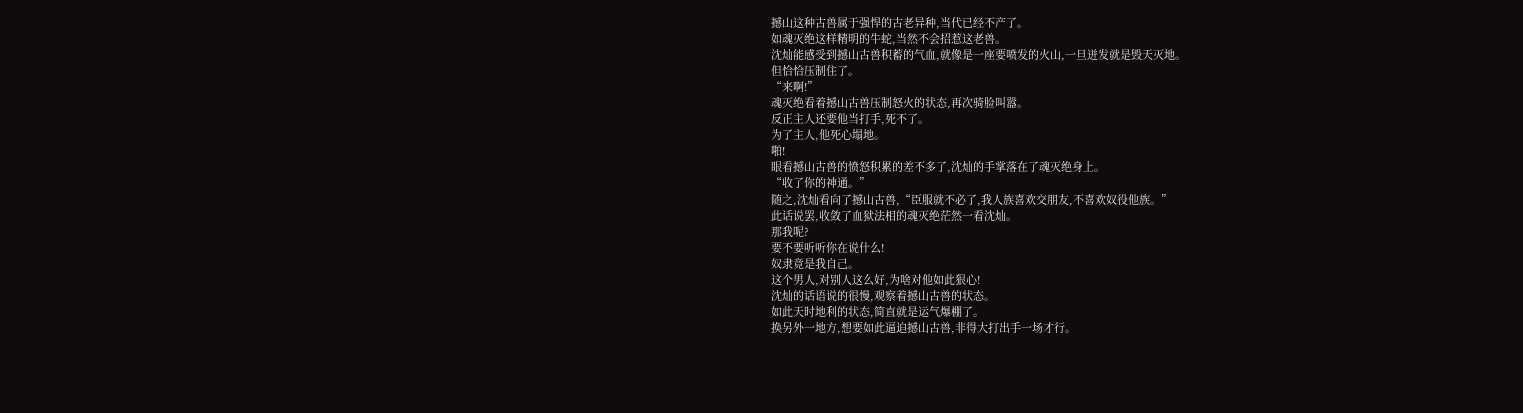撼山这种古兽属于强悍的古老异种,当代已经不产了。
如魂灭绝这样精明的牛蛇,当然不会招惹这老兽。
沈灿能感受到撼山古兽积蓄的气血,就像是一座要喷发的火山,一旦迸发就是毁天灭地。
但恰恰压制住了。
“来啊!”
魂灭绝看着撼山古兽压制怒火的状态,再次骑脸叫嚣。
反正主人还要他当打手,死不了。
为了主人,他死心塌地。
啪!
眼看撼山古兽的愤怒积累的差不多了,沈灿的手掌落在了魂灭绝身上。
“收了你的神通。”
随之,沈灿看向了撼山古兽,“臣服就不必了,我人族喜欢交朋友,不喜欢奴役他族。”
此话说罢,收敛了血狱法相的魂灭绝茫然一看沈灿。
那我呢?
要不要听听你在说什么!
奴隶竟是我自己。
这个男人,对别人这么好,为啥对他如此狠心!
沈灿的话语说的很慢,观察着撼山古兽的状态。
如此天时地利的状态,简直就是运气爆棚了。
换另外一地方,想要如此逼迫撼山古兽,非得大打出手一场才行。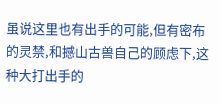虽说这里也有出手的可能,但有密布的灵禁,和撼山古兽自己的顾虑下,这种大打出手的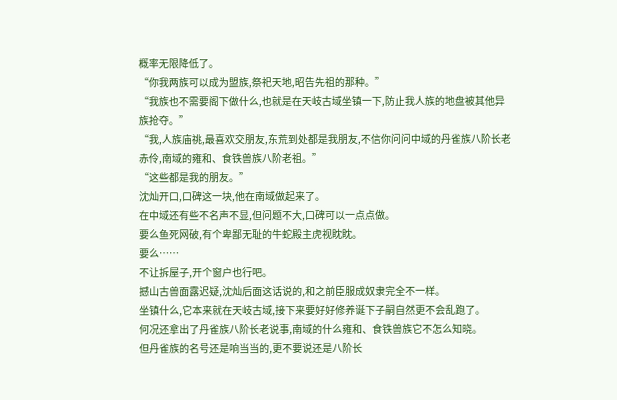概率无限降低了。
“你我两族可以成为盟族,祭祀天地,昭告先祖的那种。”
“我族也不需要阁下做什么,也就是在天岐古域坐镇一下,防止我人族的地盘被其他异族抢夺。”
“我,人族庙祧,最喜欢交朋友,东荒到处都是我朋友,不信你问问中域的丹雀族八阶长老赤伶,南域的雍和、食铁兽族八阶老祖。”
“这些都是我的朋友。”
沈灿开口,口碑这一块,他在南域做起来了。
在中域还有些不名声不显,但问题不大,口碑可以一点点做。
要么鱼死网破,有个卑鄙无耻的牛蛇殿主虎视眈眈。
要么……
不让拆屋子,开个窗户也行吧。
撼山古兽面露迟疑,沈灿后面这话说的,和之前臣服成奴隶完全不一样。
坐镇什么,它本来就在天岐古域,接下来要好好修养诞下子嗣自然更不会乱跑了。
何况还拿出了丹雀族八阶长老说事,南域的什么雍和、食铁兽族它不怎么知晓。
但丹雀族的名号还是响当当的,更不要说还是八阶长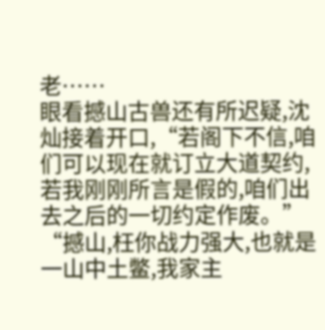老……
眼看撼山古兽还有所迟疑,沈灿接着开口,“若阁下不信,咱们可以现在就订立大道契约,若我刚刚所言是假的,咱们出去之后的一切约定作废。”
“撼山,枉你战力强大,也就是一山中土鳖,我家主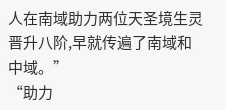人在南域助力两位天圣境生灵晋升八阶,早就传遍了南域和中域。”
“助力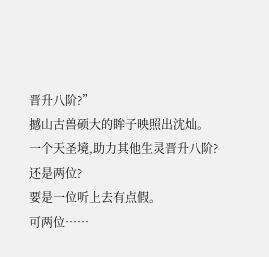晋升八阶?”
撼山古兽硕大的眸子映照出沈灿。
一个天圣境,助力其他生灵晋升八阶?
还是两位?
要是一位听上去有点假。
可两位……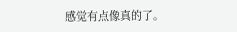感觉有点像真的了。